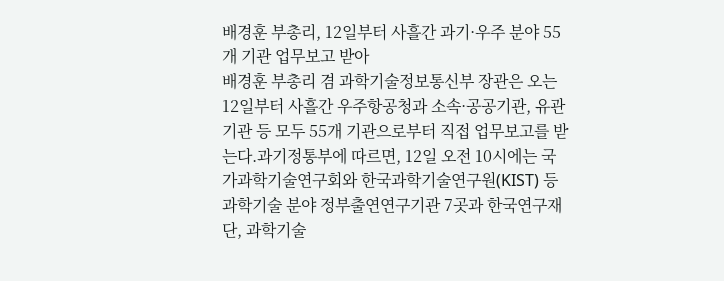배경훈 부총리, 12일부터 사흘간 과기·우주 분야 55개 기관 업무보고 받아
배경훈 부총리 겸 과학기술정보통신부 장관은 오는 12일부터 사흘간 우주항공청과 소속·공공기관, 유관기관 등 모두 55개 기관으로부터 직접 업무보고를 받는다.과기정통부에 따르면, 12일 오전 10시에는 국가과학기술연구회와 한국과학기술연구원(KIST) 등 과학기술 분야 정부출연연구기관 7곳과 한국연구재단, 과학기술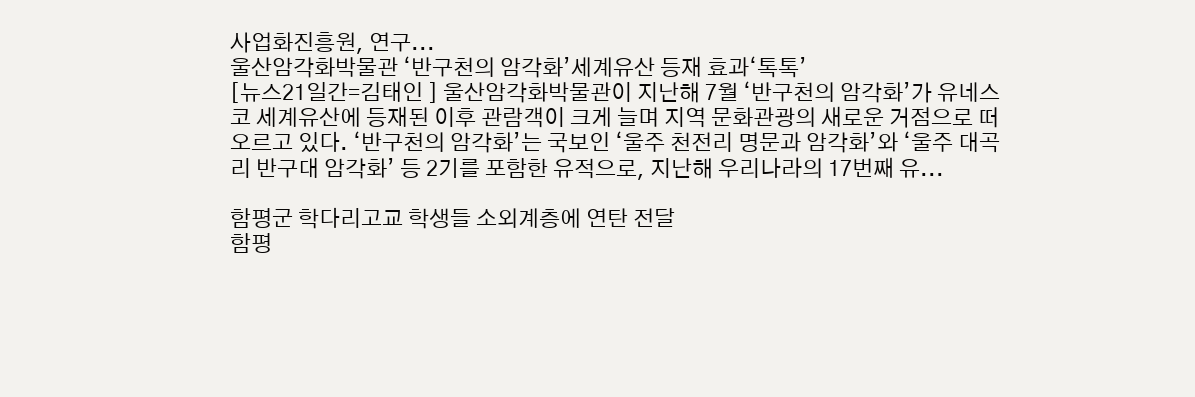사업화진흥원, 연구...
울산암각화박물관 ‘반구천의 암각화’세계유산 등재 효과‘톡톡’
[뉴스21일간=김태인 ] 울산암각화박물관이 지난해 7월 ‘반구천의 암각화’가 유네스코 세계유산에 등재된 이후 관람객이 크게 늘며 지역 문화관광의 새로운 거점으로 떠오르고 있다. ‘반구천의 암각화’는 국보인 ‘울주 천전리 명문과 암각화’와 ‘울주 대곡리 반구대 암각화’ 등 2기를 포함한 유적으로, 지난해 우리나라의 17번째 유...

함평군 학다리고교 학생들 소외계층에 연탄 전달
함평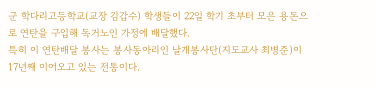군 학다리고등학교(교장 김갑수) 학생들이 22일 학기 초부터 모은 용돈으로 연탄을 구입해 독거노인 가정에 배달했다.
특히 이 연탄배달 봉사는 봉사동아리인 날개봉사단(지도교사 최병준)이 17년째 이어오고 있는 전통이다.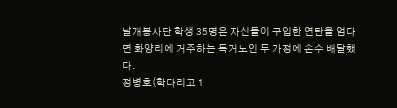날개봉사단 학생 35명은 자신들이 구입한 연탄을 엄다면 화양리에 거주하는 독거노인 두 가정에 손수 배달했다.
정병호(학다리고 1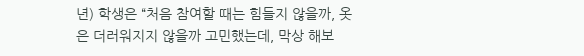년) 학생은 “처음 참여할 때는 힘들지 않을까, 옷은 더러워지지 않을까 고민했는데, 막상 해보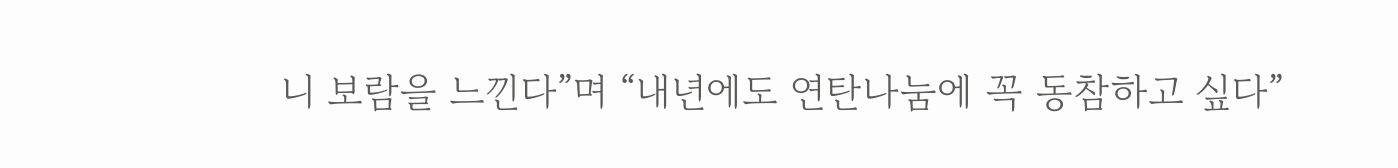니 보람을 느낀다”며 “내년에도 연탄나눔에 꼭 동참하고 싶다”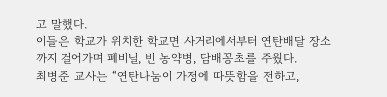고 말했다.
이들은 학교가 위치한 학교면 사거리에서부터 연탄배달 장소까지 걸어가며 폐비닐, 빈 농약병, 담배꽁초를 주웠다.
최병준 교사는 “연탄나눔이 가정에 따뜻함을 전하고,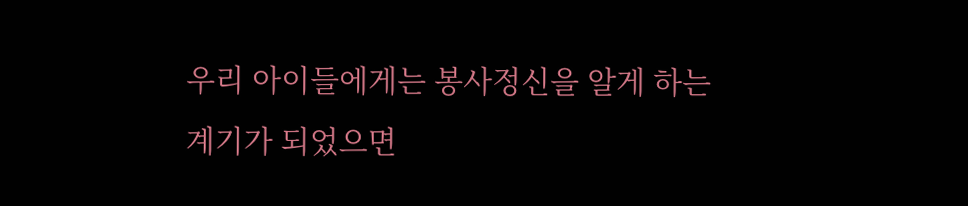우리 아이들에게는 봉사정신을 알게 하는 계기가 되었으면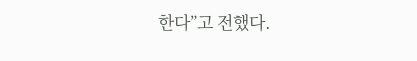한다”고 전했다.